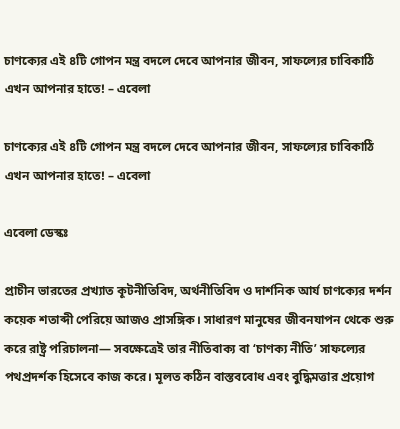চাণক্যের এই ৪টি গোপন মন্ত্র বদলে দেবে আপনার জীবন, সাফল্যের চাবিকাঠি এখন আপনার হাতে! – এবেলা

চাণক্যের এই ৪টি গোপন মন্ত্র বদলে দেবে আপনার জীবন, সাফল্যের চাবিকাঠি এখন আপনার হাতে! – এবেলা

এবেলা ডেস্কঃ

প্রাচীন ভারতের প্রখ্যাত কূটনীতিবিদ, অর্থনীতিবিদ ও দার্শনিক আর্য চাণক্যের দর্শন কয়েক শতাব্দী পেরিয়ে আজও প্রাসঙ্গিক। সাধারণ মানুষের জীবনযাপন থেকে শুরু করে রাষ্ট্র পরিচালনা— সবক্ষেত্রেই তার নীতিবাক্য বা ‘চাণক্য নীতি’ সাফল্যের পথপ্রদর্শক হিসেবে কাজ করে। মূলত কঠিন বাস্তববোধ এবং বুদ্ধিমত্তার প্রয়োগ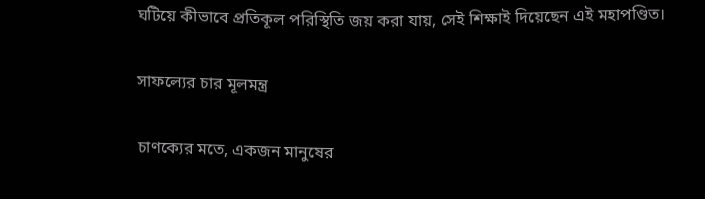ঘটিয়ে কীভাবে প্রতিকূল পরিস্থিতি জয় করা যায়, সেই শিক্ষাই দিয়েছেন এই মহাপণ্ডিত।

সাফল্যের চার মূলমন্ত্র

চাণক্যের মতে, একজন মানুষের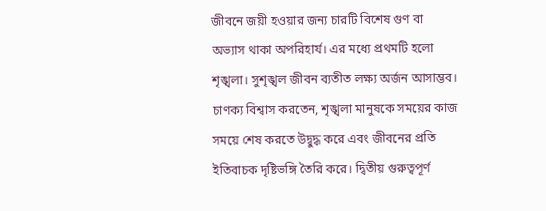জীবনে জয়ী হওয়ার জন্য চারটি বিশেষ গুণ বা অভ্যাস থাকা অপরিহার্য। এর মধ্যে প্রথমটি হলো শৃঙ্খলা। সুশৃঙ্খল জীবন ব্যতীত লক্ষ্য অর্জন আসাম্ভব। চাণক্য বিশ্বাস করতেন, শৃঙ্খলা মানুষকে সময়ের কাজ সময়ে শেষ করতে উদ্বুদ্ধ করে এবং জীবনের প্রতি ইতিবাচক দৃষ্টিভঙ্গি তৈরি করে। দ্বিতীয় গুরুত্বপূর্ণ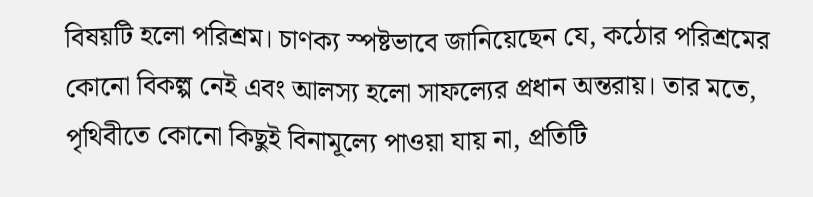বিষয়টি হলো পরিশ্রম। চাণক্য স্পষ্টভাবে জানিয়েছেন যে, কঠোর পরিশ্রমের কোনো বিকল্প নেই এবং আলস্য হলো সাফল্যের প্রধান অন্তরায়। তার মতে, পৃথিবীতে কোনো কিছুই বিনামূল্যে পাওয়া যায় না, প্রতিটি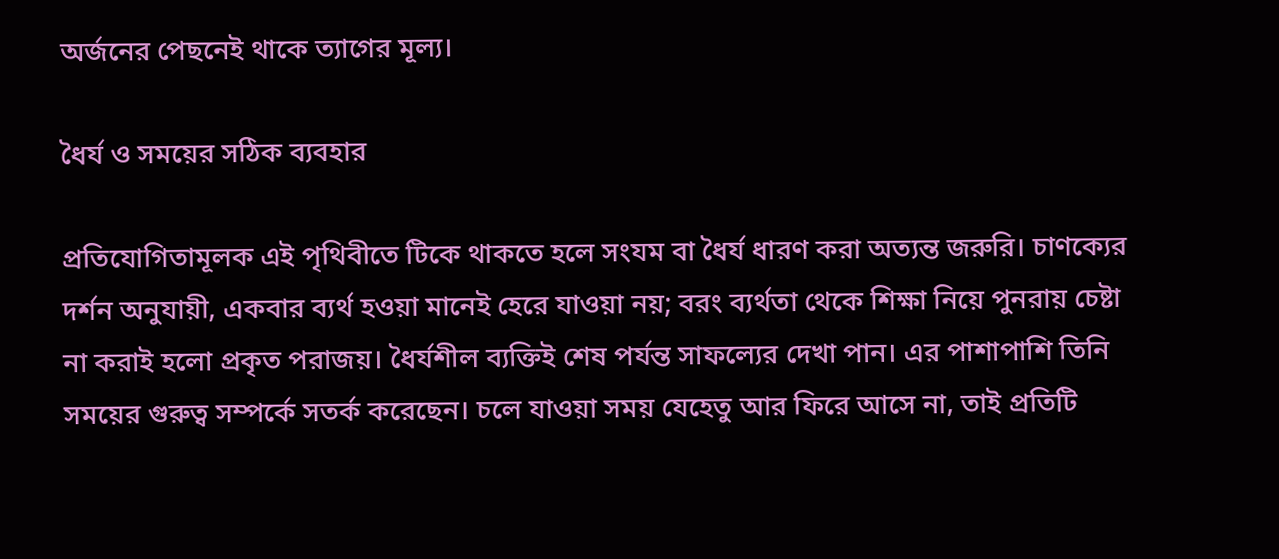অর্জনের পেছনেই থাকে ত্যাগের মূল্য।

ধৈর্য ও সময়ের সঠিক ব্যবহার

প্রতিযোগিতামূলক এই পৃথিবীতে টিকে থাকতে হলে সংযম বা ধৈর্য ধারণ করা অত্যন্ত জরুরি। চাণক্যের দর্শন অনুযায়ী, একবার ব্যর্থ হওয়া মানেই হেরে যাওয়া নয়; বরং ব্যর্থতা থেকে শিক্ষা নিয়ে পুনরায় চেষ্টা না করাই হলো প্রকৃত পরাজয়। ধৈর্যশীল ব্যক্তিই শেষ পর্যন্ত সাফল্যের দেখা পান। এর পাশাপাশি তিনি সময়ের গুরুত্ব সম্পর্কে সতর্ক করেছেন। চলে যাওয়া সময় যেহেতু আর ফিরে আসে না, তাই প্রতিটি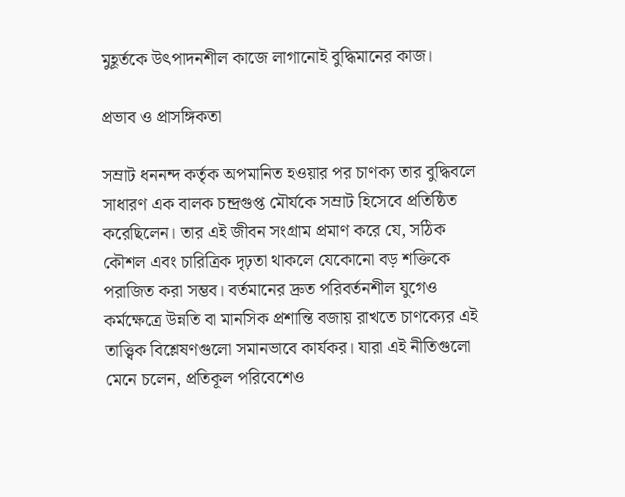মুহূর্তকে উৎপাদনশীল কাজে লাগানোই বুদ্ধিমানের কাজ।

প্রভাব ও প্রাসঙ্গিকতা

সম্রাট ধননন্দ কর্তৃক অপমানিত হওয়ার পর চাণক্য তার বুদ্ধিবলে সাধারণ এক বালক চন্দ্রগুপ্ত মৌর্যকে সম্রাট হিসেবে প্রতিষ্ঠিত করেছিলেন। তার এই জীবন সংগ্রাম প্রমাণ করে যে, সঠিক কৌশল এবং চারিত্রিক দৃঢ়তা থাকলে যেকোনো বড় শক্তিকে পরাজিত করা সম্ভব। বর্তমানের দ্রুত পরিবর্তনশীল যুগেও কর্মক্ষেত্রে উন্নতি বা মানসিক প্রশান্তি বজায় রাখতে চাণক্যের এই তাত্ত্বিক বিশ্লেষণগুলো সমানভাবে কার্যকর। যারা এই নীতিগুলো মেনে চলেন, প্রতিকূল পরিবেশেও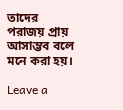তাদের পরাজয় প্রায় আসাম্ভব বলে মনে করা হয়।

Leave a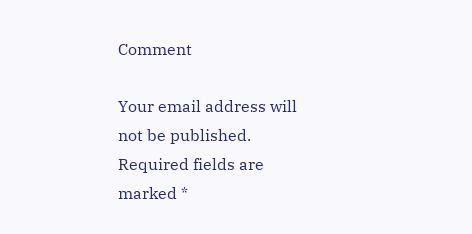Comment

Your email address will not be published. Required fields are marked *